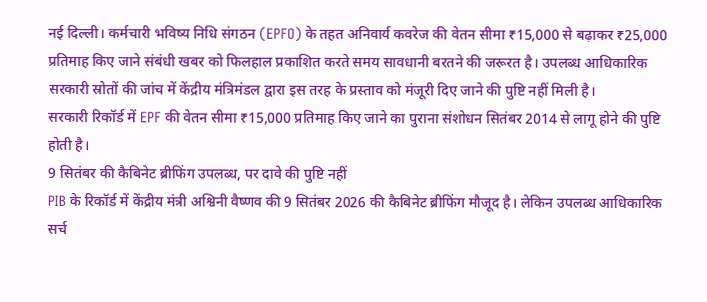नई दिल्ली। कर्मचारी भविष्य निधि संगठन (EPFO) के तहत अनिवार्य कवरेज की वेतन सीमा ₹15,000 से बढ़ाकर ₹25,000 प्रतिमाह किए जाने संबंधी खबर को फिलहाल प्रकाशित करते समय सावधानी बरतने की जरूरत है। उपलब्ध आधिकारिक सरकारी स्रोतों की जांच में केंद्रीय मंत्रिमंडल द्वारा इस तरह के प्रस्ताव को मंजूरी दिए जाने की पुष्टि नहीं मिली है।
सरकारी रिकॉर्ड में EPF की वेतन सीमा ₹15,000 प्रतिमाह किए जाने का पुराना संशोधन सितंबर 2014 से लागू होने की पुष्टि होती है।
9 सितंबर की कैबिनेट ब्रीफिंग उपलब्ध, पर दावे की पुष्टि नहीं
PIB के रिकॉर्ड में केंद्रीय मंत्री अश्विनी वैष्णव की 9 सितंबर 2026 की कैबिनेट ब्रीफिंग मौजूद है। लेकिन उपलब्ध आधिकारिक सर्च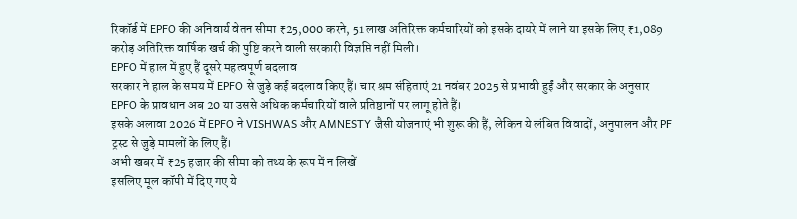रिकॉर्ड में EPFO की अनिवार्य वेतन सीमा ₹25,000 करने, 51 लाख अतिरिक्त कर्मचारियों को इसके दायरे में लाने या इसके लिए ₹1,089 करोड़ अतिरिक्त वार्षिक खर्च की पुष्टि करने वाली सरकारी विज्ञप्ति नहीं मिली।
EPFO में हाल में हुए हैं दूसरे महत्वपूर्ण बदलाव
सरकार ने हाल के समय में EPFO से जुड़े कई बदलाव किए हैं। चार श्रम संहिताएं 21 नवंबर 2025 से प्रभावी हुईं और सरकार के अनुसार EPFO के प्रावधान अब 20 या उससे अधिक कर्मचारियों वाले प्रतिष्ठानों पर लागू होते हैं।
इसके अलावा 2026 में EPFO ने VISHWAS और AMNESTY जैसी योजनाएं भी शुरू की हैं, लेकिन ये लंबित विवादों, अनुपालन और PF ट्रस्ट से जुड़े मामलों के लिए हैं।
अभी खबर में ₹25 हजार की सीमा को तथ्य के रूप में न लिखें
इसलिए मूल कॉपी में दिए गए ये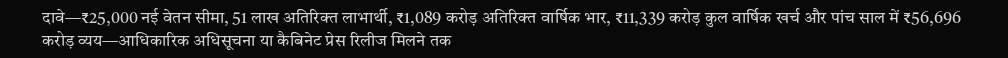दावे—₹25,000 नई वेतन सीमा, 51 लाख अतिरिक्त लाभार्थी, ₹1,089 करोड़ अतिरिक्त वार्षिक भार, ₹11,339 करोड़ कुल वार्षिक खर्च और पांच साल में ₹56,696 करोड़ व्यय—आधिकारिक अधिसूचना या कैबिनेट प्रेस रिलीज मिलने तक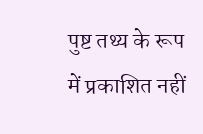पुष्ट तथ्य के रूप में प्रकाशित नहीं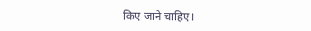किए जाने चाहिए।